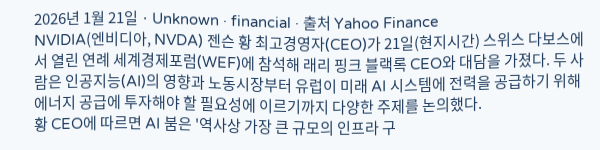2026년 1월 21일 · Unknown · financial · 출처 Yahoo Finance
NVIDIA(엔비디아, NVDA) 젠슨 황 최고경영자(CEO)가 21일(현지시간) 스위스 다보스에서 열린 연례 세계경제포럼(WEF)에 참석해 래리 핑크 블랙록 CEO와 대담을 가졌다. 두 사람은 인공지능(AI)의 영향과 노동시장부터 유럽이 미래 AI 시스템에 전력을 공급하기 위해 에너지 공급에 투자해야 할 필요성에 이르기까지 다양한 주제를 논의했다.
황 CEO에 따르면 AI 붐은 '역사상 가장 큰 규모의 인프라 구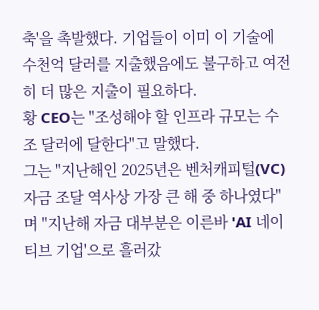축'을 촉발했다. 기업들이 이미 이 기술에 수천억 달러를 지출했음에도 불구하고 여전히 더 많은 지출이 필요하다.
황 CEO는 "조성해야 할 인프라 규모는 수조 달러에 달한다"고 말했다.
그는 "지난해인 2025년은 벤처캐피털(VC) 자금 조달 역사상 가장 큰 해 중 하나였다"며 "지난해 자금 대부분은 이른바 'AI 네이티브 기업'으로 흘러갔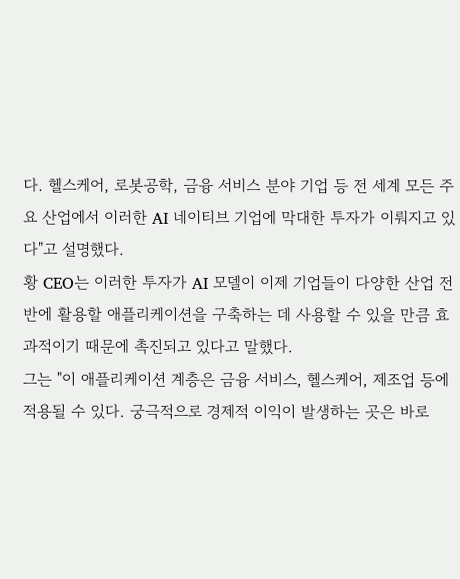다. 헬스케어, 로봇공학, 금융 서비스 분야 기업 등 전 세계 모든 주요 산업에서 이러한 AI 네이티브 기업에 막대한 투자가 이뤄지고 있다"고 설명했다.
황 CEO는 이러한 투자가 AI 모델이 이제 기업들이 다양한 산업 전반에 활용할 애플리케이션을 구축하는 데 사용할 수 있을 만큼 효과적이기 때문에 촉진되고 있다고 말했다.
그는 "이 애플리케이션 계층은 금융 서비스, 헬스케어, 제조업 등에 적용될 수 있다. 궁극적으로 경제적 이익이 발생하는 곳은 바로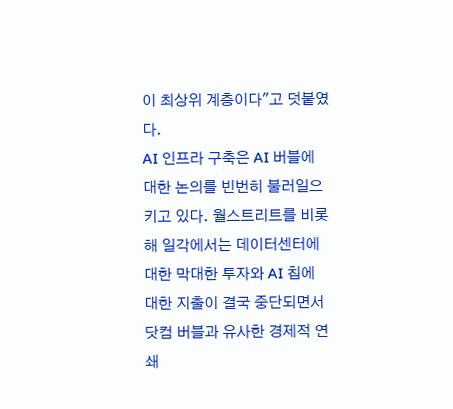이 최상위 계층이다"고 덧붙였다.
AI 인프라 구축은 AI 버블에 대한 논의를 빈번히 불러일으키고 있다. 월스트리트를 비롯해 일각에서는 데이터센터에 대한 막대한 투자와 AI 칩에 대한 지출이 결국 중단되면서 닷컴 버블과 유사한 경제적 연쇄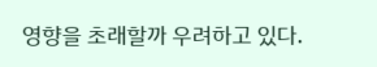영향을 초래할까 우려하고 있다.